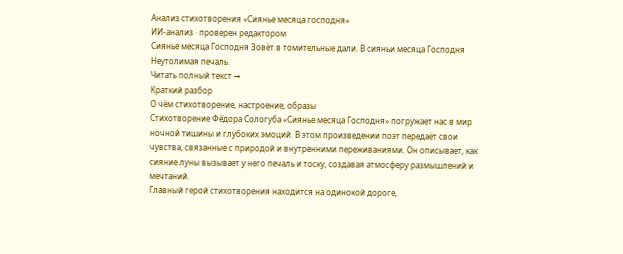Анализ стихотворения «Сиянье месяца господня»
ИИ-анализ · проверен редактором
Сиянье месяца Господня Зовёт в томительные дали. В сияньи месяца Господня Неутолимая печаль.
Читать полный текст →
Краткий разбор
О чём стихотворение, настроение, образы
Стихотворение Фёдора Сологуба «Сиянье месяца Господня» погружает нас в мир ночной тишины и глубоких эмоций. В этом произведении поэт передаёт свои чувства, связанные с природой и внутренними переживаниями. Он описывает, как сияние луны вызывает у него печаль и тоску, создавая атмосферу размышлений и мечтаний.
Главный герой стихотворения находится на одинокой дороге,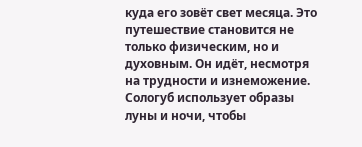куда его зовёт свет месяца. Это путешествие становится не только физическим, но и духовным. Он идёт, несмотря на трудности и изнеможение. Сологуб использует образы луны и ночи, чтобы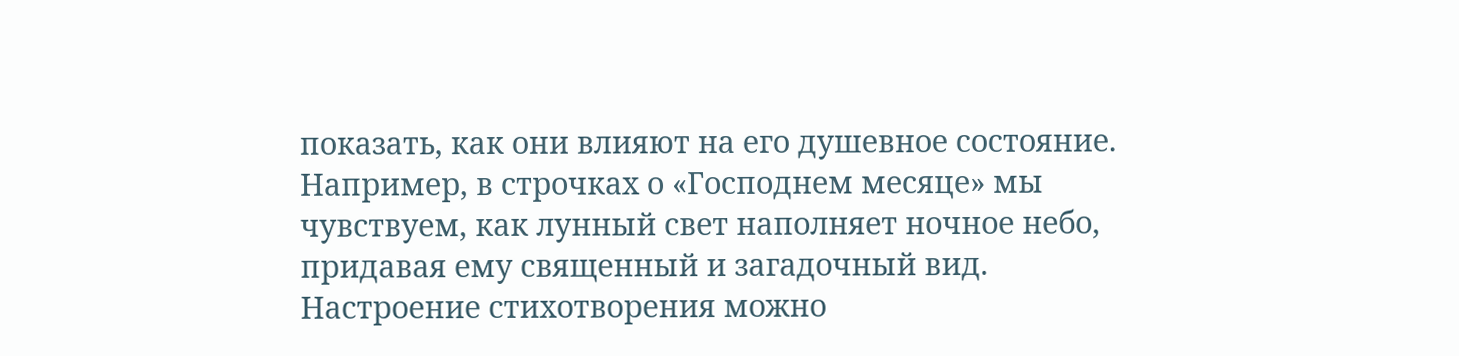показать, как они влияют на его душевное состояние. Например, в строчках о «Господнем месяце» мы чувствуем, как лунный свет наполняет ночное небо, придавая ему священный и загадочный вид.
Настроение стихотворения можно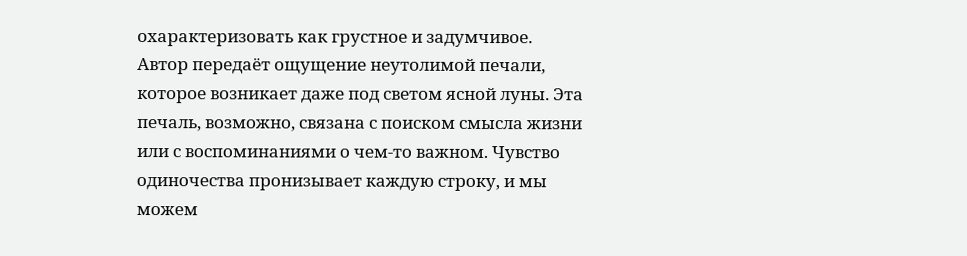охарактеризовать как грустное и задумчивое. Автор передаёт ощущение неутолимой печали, которое возникает даже под светом ясной луны. Эта печаль, возможно, связана с поиском смысла жизни или с воспоминаниями о чем-то важном. Чувство одиночества пронизывает каждую строку, и мы можем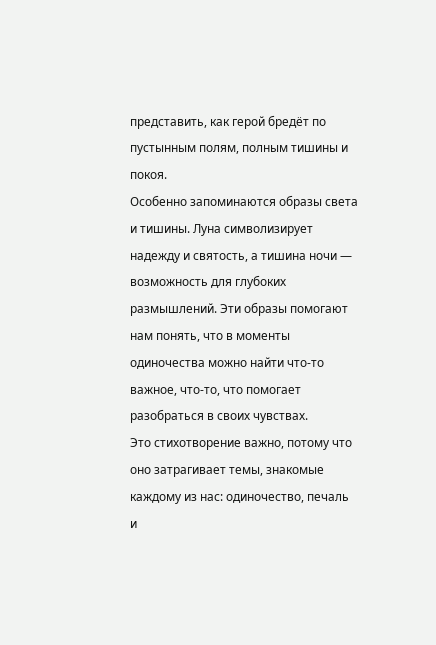представить, как герой бредёт по пустынным полям, полным тишины и покоя.
Особенно запоминаются образы света и тишины. Луна символизирует надежду и святость, а тишина ночи — возможность для глубоких размышлений. Эти образы помогают нам понять, что в моменты одиночества можно найти что-то важное, что-то, что помогает разобраться в своих чувствах.
Это стихотворение важно, потому что оно затрагивает темы, знакомые каждому из нас: одиночество, печаль и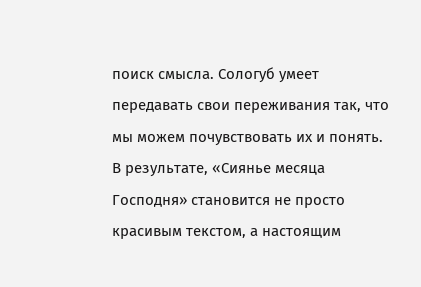поиск смысла. Сологуб умеет передавать свои переживания так, что мы можем почувствовать их и понять. В результате, «Сиянье месяца Господня» становится не просто красивым текстом, а настоящим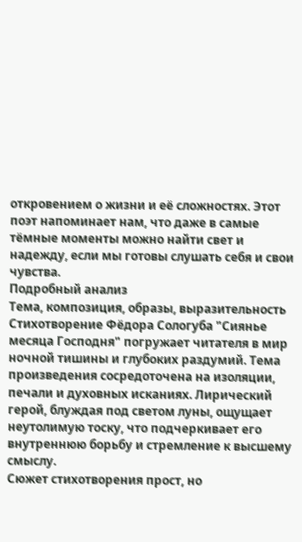откровением о жизни и её сложностях. Этот поэт напоминает нам, что даже в самые тёмные моменты можно найти свет и надежду, если мы готовы слушать себя и свои чувства.
Подробный анализ
Тема, композиция, образы, выразительность
Стихотворение Фёдора Сологуба "Сиянье месяца Господня" погружает читателя в мир ночной тишины и глубоких раздумий. Тема произведения сосредоточена на изоляции, печали и духовных исканиях. Лирический герой, блуждая под светом луны, ощущает неутолимую тоску, что подчеркивает его внутреннюю борьбу и стремление к высшему смыслу.
Сюжет стихотворения прост, но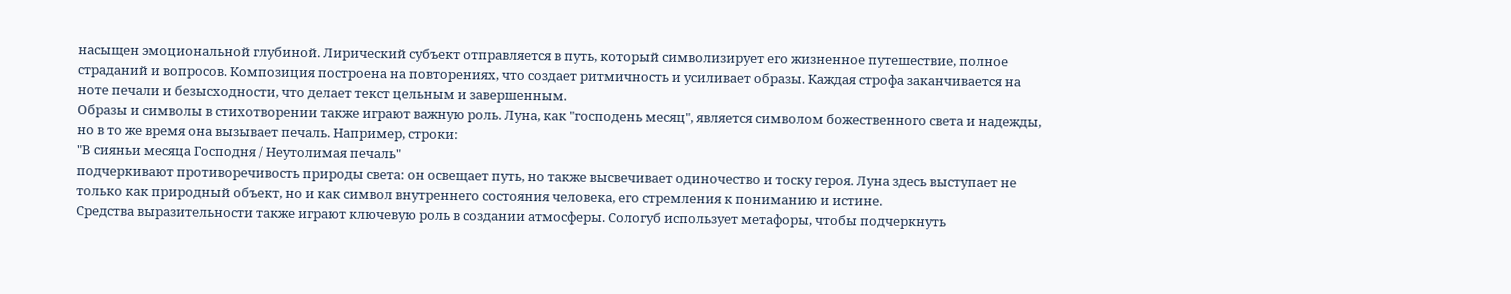насыщен эмоциональной глубиной. Лирический субъект отправляется в путь, который символизирует его жизненное путешествие, полное страданий и вопросов. Композиция построена на повторениях, что создает ритмичность и усиливает образы. Каждая строфа заканчивается на ноте печали и безысходности, что делает текст цельным и завершенным.
Образы и символы в стихотворении также играют важную роль. Луна, как "господень месяц", является символом божественного света и надежды, но в то же время она вызывает печаль. Например, строки:
"В сияньи месяца Господня / Неутолимая печаль"
подчеркивают противоречивость природы света: он освещает путь, но также высвечивает одиночество и тоску героя. Луна здесь выступает не только как природный объект, но и как символ внутреннего состояния человека, его стремления к пониманию и истине.
Средства выразительности также играют ключевую роль в создании атмосферы. Сологуб использует метафоры, чтобы подчеркнуть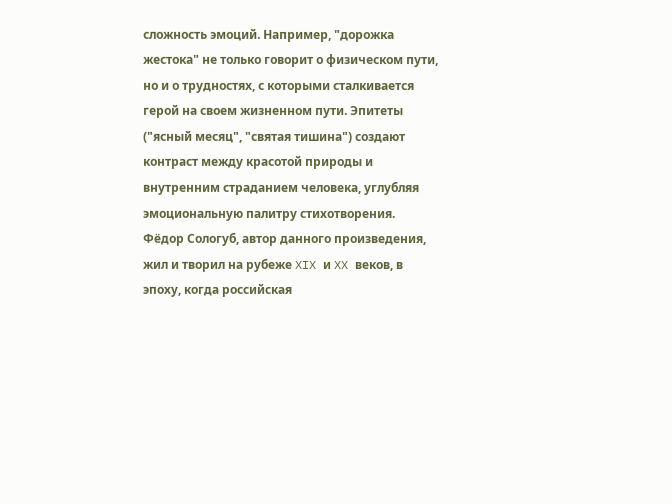сложность эмоций. Например, "дорожка жестока" не только говорит о физическом пути, но и о трудностях, с которыми сталкивается герой на своем жизненном пути. Эпитеты ("ясный месяц", "святая тишина") создают контраст между красотой природы и внутренним страданием человека, углубляя эмоциональную палитру стихотворения.
Фёдор Сологуб, автор данного произведения, жил и творил на рубеже XIX и XX веков, в эпоху, когда российская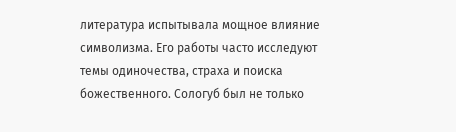литература испытывала мощное влияние символизма. Его работы часто исследуют темы одиночества, страха и поиска божественного. Сологуб был не только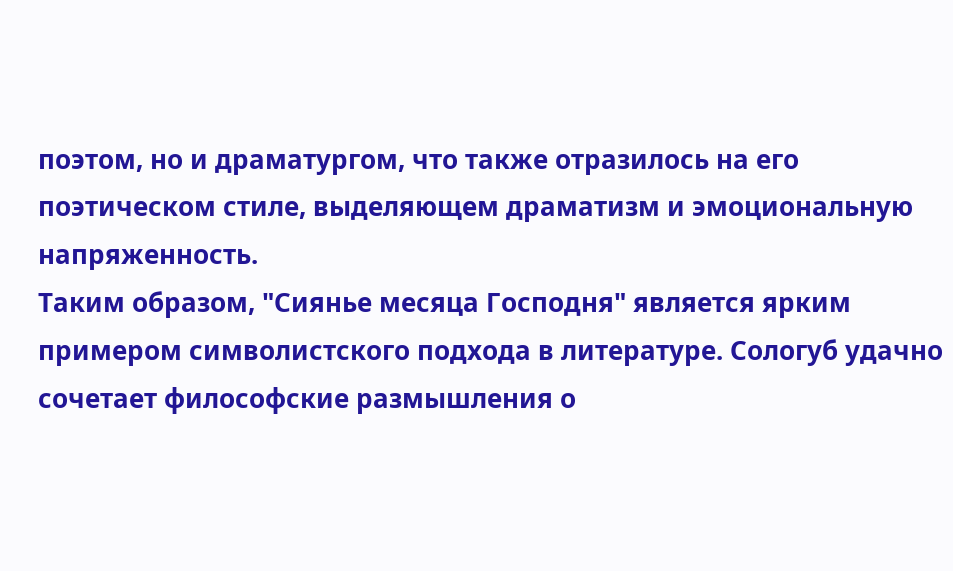поэтом, но и драматургом, что также отразилось на его поэтическом стиле, выделяющем драматизм и эмоциональную напряженность.
Таким образом, "Сиянье месяца Господня" является ярким примером символистского подхода в литературе. Сологуб удачно сочетает философские размышления о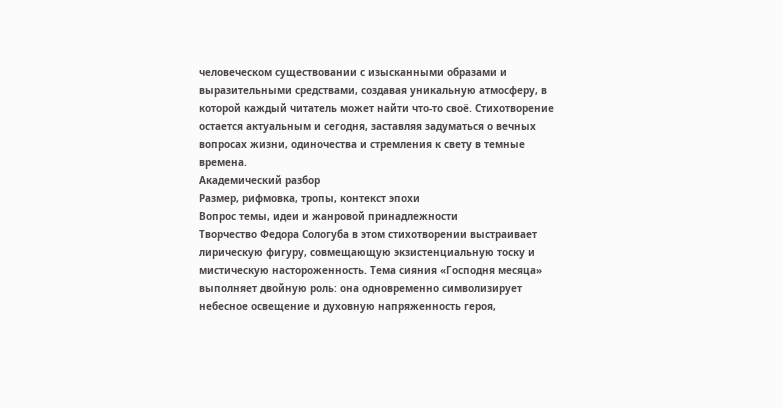человеческом существовании с изысканными образами и выразительными средствами, создавая уникальную атмосферу, в которой каждый читатель может найти что-то своё. Стихотворение остается актуальным и сегодня, заставляя задуматься о вечных вопросах жизни, одиночества и стремления к свету в темные времена.
Академический разбор
Размер, рифмовка, тропы, контекст эпохи
Вопрос темы, идеи и жанровой принадлежности
Творчество Федора Сологуба в этом стихотворении выстраивает лирическую фигуру, совмещающую экзистенциальную тоску и мистическую настороженность. Тема сияния «Господня месяца» выполняет двойную роль: она одновременно символизирует небесное освещение и духовную напряженность героя,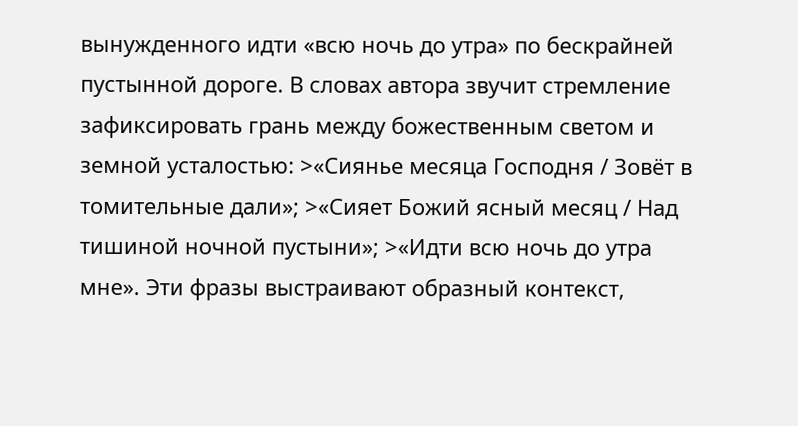вынужденного идти «всю ночь до утра» по бескрайней пустынной дороге. В словах автора звучит стремление зафиксировать грань между божественным светом и земной усталостью: >«Сиянье месяца Господня / Зовёт в томительные дали»; >«Сияет Божий ясный месяц / Над тишиной ночной пустыни»; >«Идти всю ночь до утра мне». Эти фразы выстраивают образный контекст,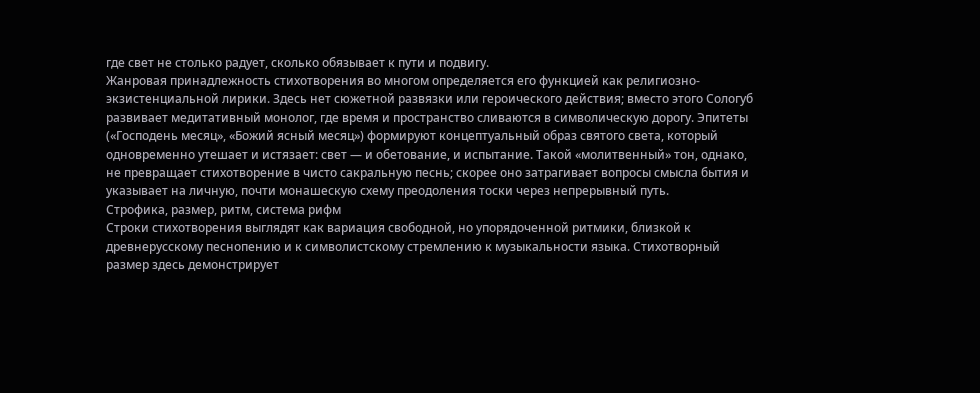где свет не столько радует, сколько обязывает к пути и подвигу.
Жанровая принадлежность стихотворения во многом определяется его функцией как религиозно-экзистенциальной лирики. Здесь нет сюжетной развязки или героического действия; вместо этого Сологуб развивает медитативный монолог, где время и пространство сливаются в символическую дорогу. Эпитеты («Господень месяц», «Божий ясный месяц») формируют концептуальный образ святого света, который одновременно утешает и истязает: свет — и обетование, и испытание. Такой «молитвенный» тон, однако, не превращает стихотворение в чисто сакральную песнь; скорее оно затрагивает вопросы смысла бытия и указывает на личную, почти монашескую схему преодоления тоски через непрерывный путь.
Строфика, размер, ритм, система рифм
Строки стихотворения выглядят как вариация свободной, но упорядоченной ритмики, близкой к древнерусскому песнопению и к символистскому стремлению к музыкальности языка. Стихотворный размер здесь демонстрирует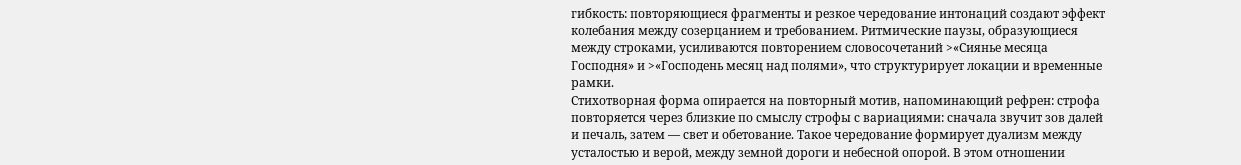гибкость: повторяющиеся фрагменты и резкое чередование интонаций создают эффект колебания между созерцанием и требованием. Ритмические паузы, образующиеся между строками, усиливаются повторением словосочетаний >«Сиянье месяца Господня» и >«Господень месяц над полями», что структурирует локации и временные рамки.
Стихотворная форма опирается на повторный мотив, напоминающий рефрен: строфа повторяется через близкие по смыслу строфы с вариациями: сначала звучит зов далей и печаль, затем — свет и обетование. Такое чередование формирует дуализм между усталостью и верой, между земной дороги и небесной опорой. В этом отношении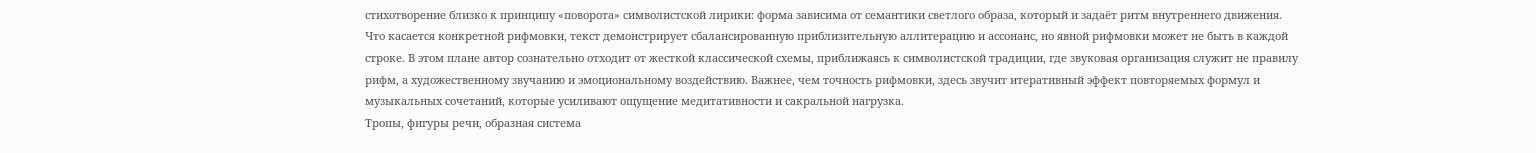стихотворение близко к принципу «поворота» символистской лирики: форма зависима от семантики светлого образа, который и задаёт ритм внутреннего движения.
Что касается конкретной рифмовки, текст демонстрирует сбалансированную приблизительную аллитерацию и ассонанс, но явной рифмовки может не быть в каждой строке. В этом плане автор сознательно отходит от жесткой классической схемы, приближаясь к символистской традиции, где звуковая организация служит не правилу рифм, а художественному звучанию и эмоциональному воздействию. Важнее, чем точность рифмовки, здесь звучит итеративный эффект повторяемых формул и музыкальных сочетаний, которые усиливают ощущение медитативности и сакральной нагрузка.
Тропы, фигуры речи, образная система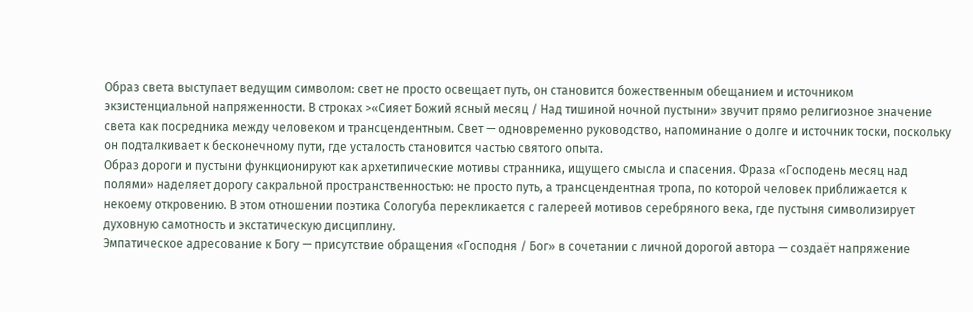Образ света выступает ведущим символом: свет не просто освещает путь, он становится божественным обещанием и источником экзистенциальной напряженности. В строках >«Сияет Божий ясный месяц / Над тишиной ночной пустыни» звучит прямо религиозное значение света как посредника между человеком и трансцендентным. Свет — одновременно руководство, напоминание о долге и источник тоски, поскольку он подталкивает к бесконечному пути, где усталость становится частью святого опыта.
Образ дороги и пустыни функционируют как архетипические мотивы странника, ищущего смысла и спасения. Фраза «Господень месяц над полями» наделяет дорогу сакральной пространственностью: не просто путь, а трансцендентная тропа, по которой человек приближается к некоему откровению. В этом отношении поэтика Сологуба перекликается с галереей мотивов серебряного века, где пустыня символизирует духовную самотность и экстатическую дисциплину.
Эмпатическое адресование к Богу — присутствие обращения «Господня / Бог» в сочетании с личной дорогой автора — создаёт напряжение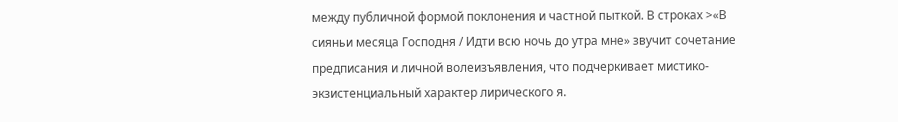между публичной формой поклонения и частной пыткой. В строках >«В сияньи месяца Господня / Идти всю ночь до утра мне» звучит сочетание предписания и личной волеизъявления, что подчеркивает мистико-экзистенциальный характер лирического я.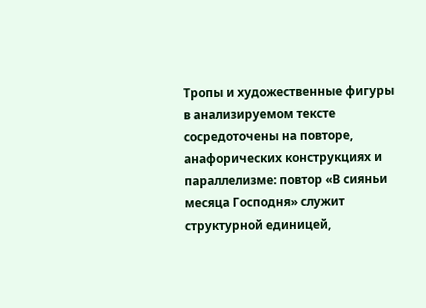Тропы и художественные фигуры в анализируемом тексте сосредоточены на повторе, анафорических конструкциях и параллелизмe: повтор «В сияньи месяца Господня» служит структурной единицей,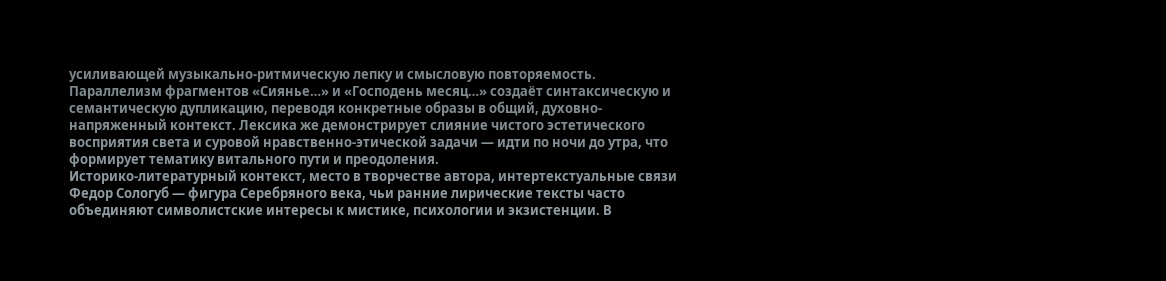усиливающей музыкально-ритмическую лепку и смысловую повторяемость. Параллелизм фрагментов «Сиянье…» и «Господень месяц…» создаёт синтаксическую и семантическую дупликацию, переводя конкретные образы в общий, духовно-напряженный контекст. Лексика же демонстрирует слияние чистого эстетического восприятия света и суровой нравственно-этической задачи — идти по ночи до утра, что формирует тематику витального пути и преодоления.
Историко-литературный контекст, место в творчестве автора, интертекстуальные связи
Федор Сологуб — фигура Серебряного века, чьи ранние лирические тексты часто объединяют символистские интересы к мистике, психологии и экзистенции. В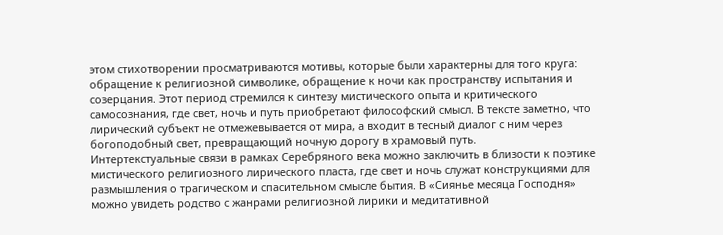этом стихотворении просматриваются мотивы, которые были характерны для того круга: обращение к религиозной символике, обращение к ночи как пространству испытания и созерцания. Этот период стремился к синтезу мистического опыта и критического самосознания, где свет, ночь и путь приобретают философский смысл. В тексте заметно, что лирический субъект не отмежевывается от мира, а входит в тесный диалог с ним через богоподобный свет, превращающий ночную дорогу в храмовый путь.
Интертекстуальные связи в рамках Серебряного века можно заключить в близости к поэтике мистического религиозного лирического пластa, где свет и ночь служат конструкциями для размышления о трагическом и спасительном смысле бытия. В «Сиянье месяца Господня» можно увидеть родство с жанрами религиозной лирики и медитативной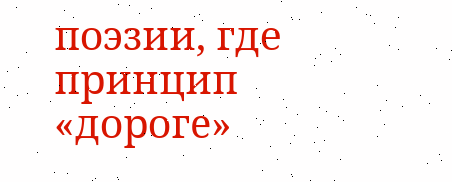поэзии, где принцип «дорогe»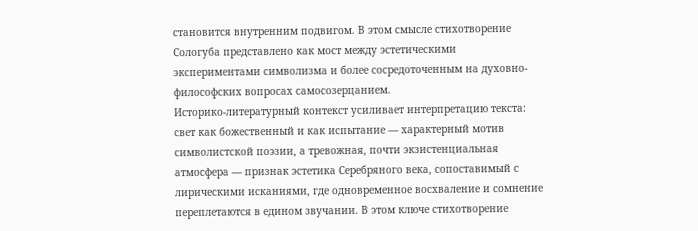становится внутренним подвигом. В этом смысле стихотворение Сологуба представлено как мост между эстетическими экспериментами символизма и более сосредоточенным на духовно-философских вопросах самосозерцанием.
Историко-литературный контекст усиливает интерпретацию текста: свет как божественный и как испытание — характерный мотив символистской поэзии, а тревожная, почти экзистенциальная атмосфера — признак эстетика Серебряного века, сопоставимый с лирическими исканиями, где одновременное восхваление и сомнение переплетаются в едином звучании. В этом ключе стихотворение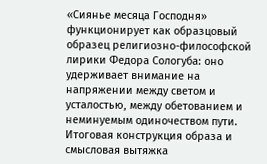«Сиянье месяца Господня» функционирует как образцовый образец религиозно-философской лирики Федора Сологуба: оно удерживает внимание на напряжении между светом и усталостью, между обетованием и неминуемым одиночеством пути.
Итоговая конструкция образа и смысловая вытяжка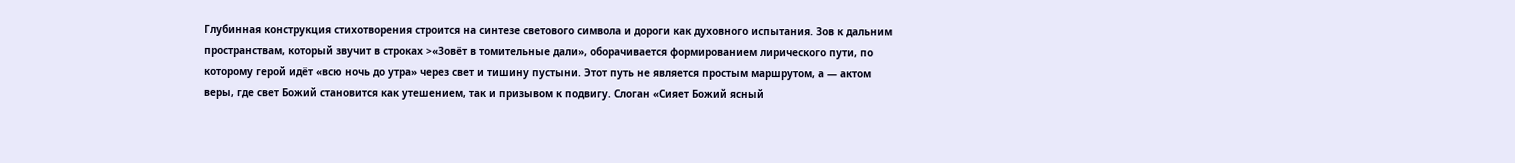Глубинная конструкция стихотворения строится на синтезе светового символа и дороги как духовного испытания. Зов к дальним пространствам, который звучит в строках >«Зовёт в томительные дали», оборачивается формированием лирического пути, по которому герой идёт «всю ночь до утра» через свет и тишину пустыни. Этот путь не является простым маршрутом, а — актом веры, где свет Божий становится как утешением, так и призывом к подвигу. Слоган «Сияет Божий ясный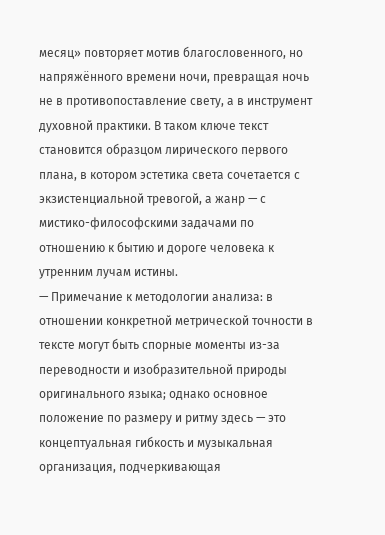месяц» повторяет мотив благословенного, но напряжённого времени ночи, превращая ночь не в противопоставление свету, а в инструмент духовной практики. В таком ключе текст становится образцом лирического первого плана, в котором эстетика света сочетается с экзистенциальной тревогой, а жанр — с мистико-философскими задачами по отношению к бытию и дороге человека к утренним лучам истины.
— Примечание к методологии анализа: в отношении конкретной метрической точности в тексте могут быть спорные моменты из-за переводности и изобразительной природы оригинального языка; однако основное положение по размеру и ритму здесь — это концептуальная гибкость и музыкальная организация, подчеркивающая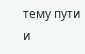тему пути и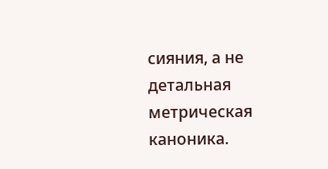сияния, а не детальная метрическая каноника.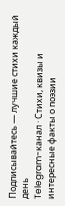Подписывайтесь — лучшие стихи каждый день
Telegram-канал · Стихи, квизы и интересные факты о поэзии